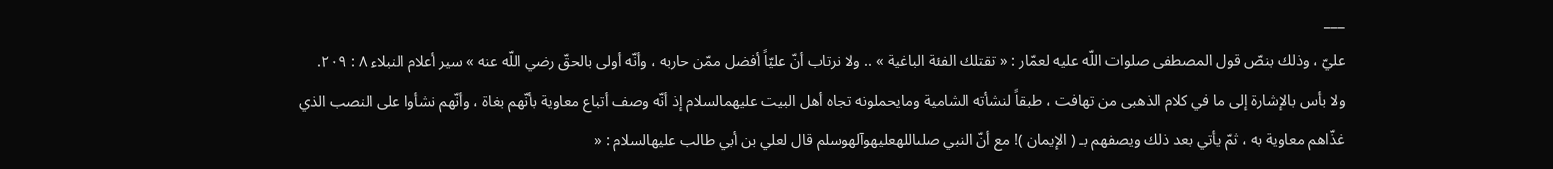___
عليّ ، وذلك بنصّ قول المصطفى صلوات اللّه عليه لعمّار : « تقتلك الفئة الباغية » .. ولا نرتاب أنّ عليّاً أفضل ممّن حاربه ، وأنّه أولى بالحقّ رضي اللّه عنه » سير أعلام النبلاء ٨ : ٢٠٩.
ولا بأس بالإشارة إلى ما في كلام الذهبى من تهافت ، طبقاً لنشأته الشامية ومايحملونه تجاه أهل البيت عليهمالسلام إذ أنّه وصف أتباع معاوية بأنّهم بغاة ، وأنّهم نشأوا على النصب الذي غذّاهم معاوية به ، ثمّ يأتي بعد ذلك ويصفهم بـ ( الإيمان )! مع أنّ النبي صلىاللهعليهوآلهوسلم قال لعلي بن أبي طالب عليهالسلام : «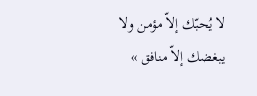لا يُحبّك إلاّ مؤمن ولا يبغضك إلاّ منافق »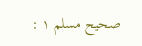صحيح مسلم ١ :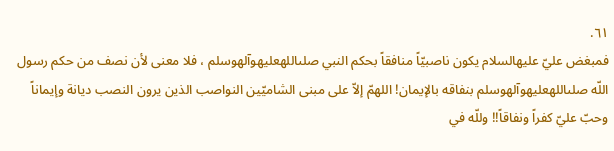٦١.
فمبغض عليّ عليهالسلام يكون ناصبيّاً منافقاً بحكم النبي صلىاللهعليهوآلهوسلم ، فلا معنى لأن نصف من حكم رسول اللّه صلىاللهعليهوآلهوسلم بنفاقه بالإيمان! اللهمّ إلاّ على مبنى الشاميّين النواصب الذين يرون النصب ديانة وإيماناً وحبّ عليّ كفراً ونفاقاً!! وللّه في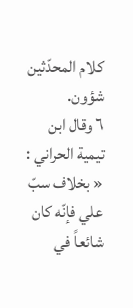كلام المحدّثين شؤون.
٦ وقال ابن تيمية الحراني : « بخلاف سبّ علي فإنّه كان شائعاً في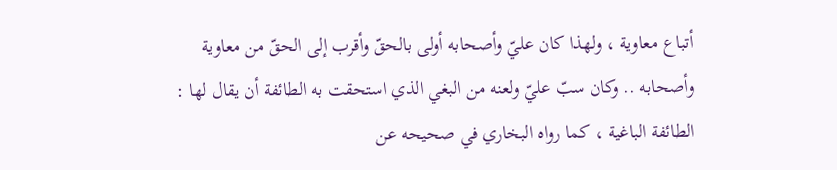أتباع معاوية ، ولهذا كان عليّ وأصحابه أولى بالحقّ وأقرب إلى الحقّ من معاوية وأصحابه .. وكان سبّ عليّ ولعنه من البغي الذي استحقت به الطائفة أن يقال لها : الطائفة الباغية ، كما رواه البخاري في صحيحه عن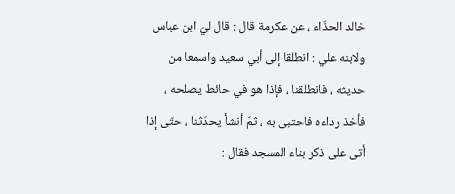خالد الحذّاء ، عن عكرمة قال : قال ليّ ابن عباس ولابنه علي : انطلقا إلى أبي سعيد واسمعا من حديثه ، فانطلقنا ، فإذا هو في حائط يصلحه ، فأخذ رداءه فاحتبى به ، ثمّ أنشأ يحدّثنا ، حتّى إذا أتى على ذكر بناء المسجد فقال :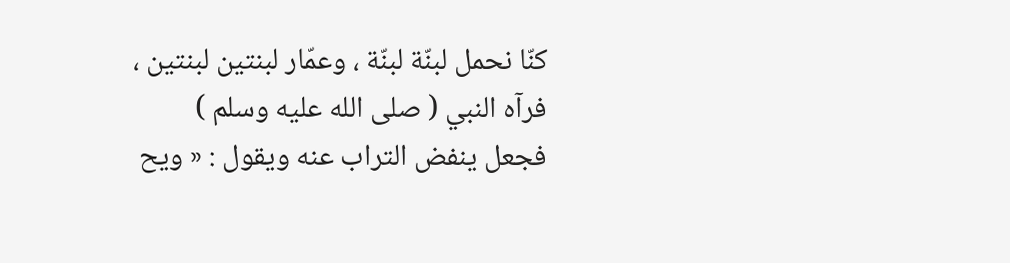كنّا نحمل لبنّة لبنّة ، وعمّار لبنتين لبنتين ، فرآه النبي ( صلى الله عليه وسلم ) فجعل ينفض التراب عنه ويقول : « ويح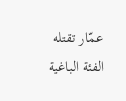عمّار تقتله الفئة الباغية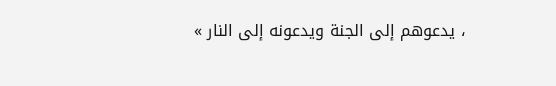، يدعوهم إلى الجنة ويدعونه إلى النار »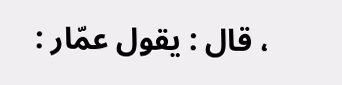، قال : يقول عمّار :